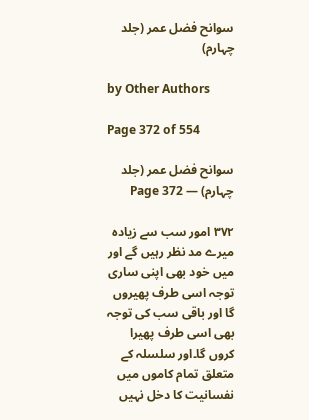سوانح فضل عمر (جلد چہارم)

by Other Authors

Page 372 of 554

سوانح فضل عمر (جلد چہارم) — Page 372

۳۷۲ امور سب سے زیادہ میرے مد نظر رہیں گے اور میں خود بھی اپنی ساری توجہ اسی طرف پھیروں گا اور باقی سب کی توجہ بھی اسی طرف پھیرا کروں گا۔اور سلسلہ کے متعلق تمام کاموں میں نفسانیت کا دخل نہیں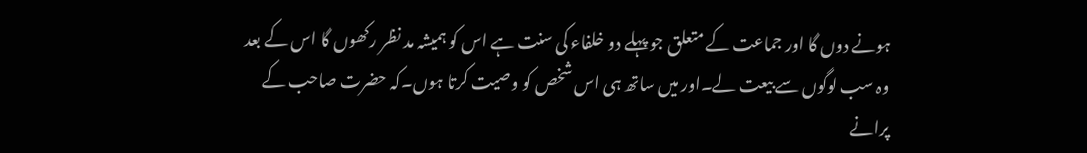ہونے دوں گا اور جماعت کے متعلق جو پہلے دو خلفاء کی سنت ہے اس کو ہمیشہ مد نظر رکھوں گا اس کے بعد وہ سب لوگوں سے بیعت لے۔اور میں ساتھ ہی اس شخص کو وصیت کرتا ہوں۔کہ حضرت صاحب کے پرانے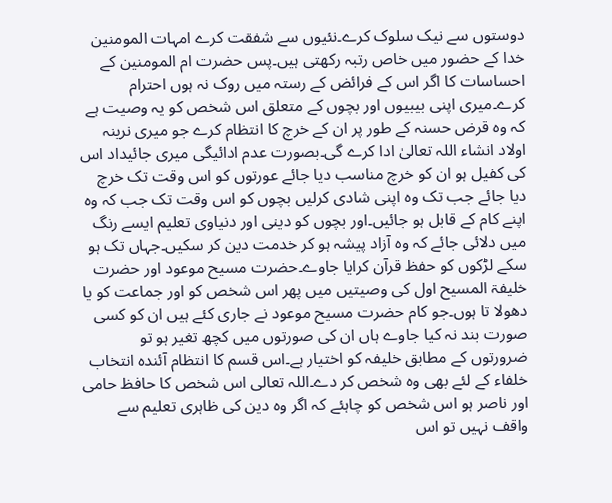دوستوں سے نیک سلوک کرے۔نئیوں سے شفقت کرے امہات المومنین خدا کے حضور میں خاص رتبہ رکھتی ہیں۔پس حضرت ام المومنین کے احساسات کا اگر اس کے فرائض کے رستہ میں روک نہ ہوں احترام کرے۔میری اپنی بیبیوں اور بچوں کے متعلق اس شخص کو یہ وصیت ہے کہ وہ قرض حسنہ کے طور پر ان کے خرچ کا انتظام کرے جو میری نرینہ اولاد انشاء اللہ تعالیٰ ادا کرے گی۔بصورت عدم ادائیگی میری جائیداد اس کی کفیل ہو ان کو خرچ مناسب دیا جائے عورتوں کو اس وقت تک خرچ دیا جائے جب تک وہ اپنی شادی کرلیں بچوں کو اس وقت تک جب کہ وہ اپنے کام کے قابل ہو جائیں۔اور بچوں کو دینی اور دنیاوی تعلیم ایسے رنگ میں دلائی جائے کہ وہ آزاد پیشہ ہو کر خدمت دین کر سکیں۔جہاں تک ہو سکے لڑکوں کو حفظ قرآن کرایا جاوے۔حضرت مسیح موعود اور حضرت خلیفۃ المسیح اول کی وصیتیں میں پھر اس شخص کو اور جماعت کو یا دھولا تا ہوں۔جو کام حضرت مسیح موعود نے جاری کئے ہیں ان کو کسی صورت بند نہ کیا جاوے ہاں ان کی صورتوں میں کچھ تغیر ہو تو ضرورتوں کے مطابق خلیفہ کو اختیار ہے۔اس قسم کا انتظام آئندہ انتخاب خلفاء کے لئے بھی وہ شخص کر دے۔اللہ تعالی اس شخص کا حافظ حامی اور ناصر ہو اس شخص کو چاہئے کہ اگر وہ دین کی ظاہری تعلیم سے واقف نہیں تو اس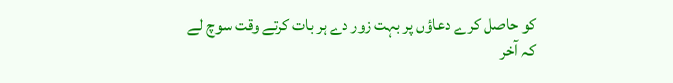کو حاصل کرے دعاؤں پر بہت زور دے ہر بات کرتے وقت سوچ لے کہ آخر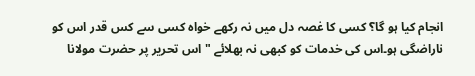انجام کیا ہو گا؟ کسی کا غصہ دل میں نہ رکھے خواہ کسی سے کس قدر اس کو ناراضگی ہو۔اس کی خدمات کو کبھی نہ بھلائے " اس تحریر پر حضرت مولانا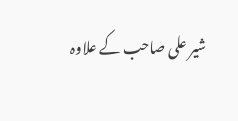شیر علی صاحب کے علاوہ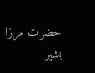حضرت مرزا بشیر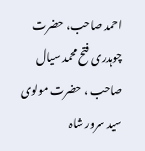احمد صاحب، حضرت چوہدری فتح محمد سیال صاحب ، حضرت مولوی سید سرور شاہ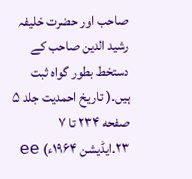صاحب اور حضرت خلیفہ رشید الدین صاحب کے دستخط بطور گواہ ثبت ہیں۔( تاریخ احمدیت جلد ۵ صفحه ۲۳۴ تا ۷ ۲۳۔ایڈیشن ۱۹۶۴ء) ee